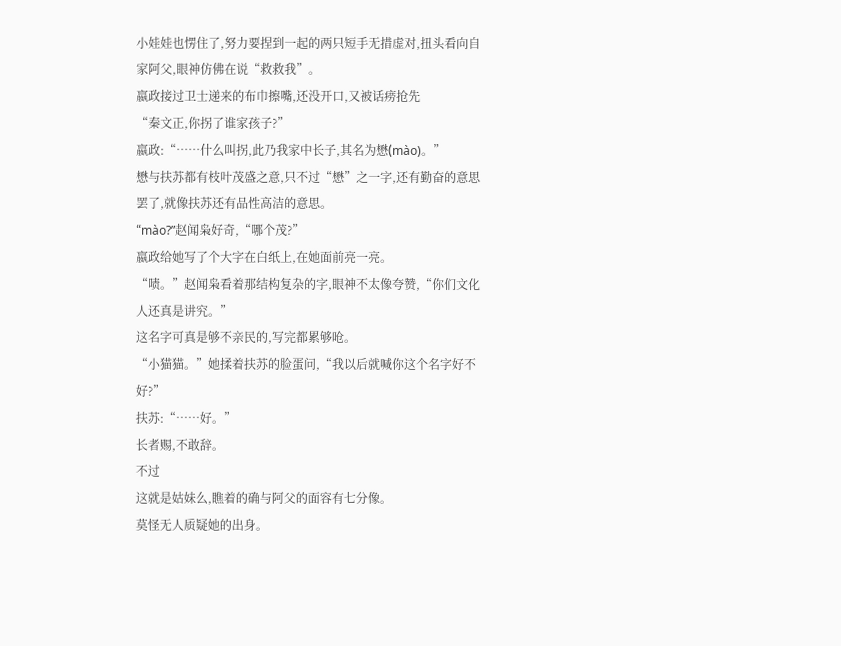小娃娃也愣住了,努力要捏到一起的两只短手无措虚对,扭头看向自家阿父,眼神仿佛在说“救救我”。
嬴政接过卫士递来的布巾擦嘴,还没开口,又被话痨抢先
“秦文正,你拐了谁家孩子?”
嬴政:“……什么叫拐,此乃我家中长子,其名为懋(mào)。”
懋与扶苏都有枝叶茂盛之意,只不过“懋”之一字,还有勤奋的意思罢了,就像扶苏还有品性高洁的意思。
“mào?”赵闻枭好奇,“哪个茂?”
嬴政给她写了个大字在白纸上,在她面前亮一亮。
“啧。”赵闻枭看着那结构复杂的字,眼神不太像夸赞,“你们文化人还真是讲究。”
这名字可真是够不亲民的,写完都累够呛。
“小猫猫。”她揉着扶苏的脸蛋问,“我以后就喊你这个名字好不好?”
扶苏:“……好。”
长者赐,不敢辞。
不过
这就是姑妹么,瞧着的确与阿父的面容有七分像。
莫怪无人质疑她的出身。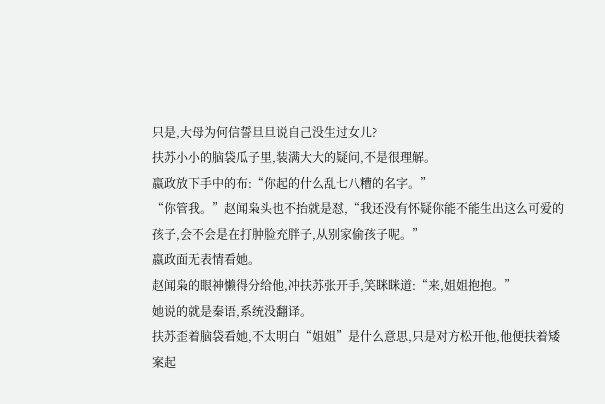只是,大母为何信誓旦旦说自己没生过女儿?
扶苏小小的脑袋瓜子里,装满大大的疑问,不是很理解。
嬴政放下手中的布:“你起的什么乱七八糟的名字。”
“你管我。”赵闻枭头也不抬就是怼,“我还没有怀疑你能不能生出这么可爱的孩子,会不会是在打肿脸充胖子,从别家偷孩子呢。”
嬴政面无表情看她。
赵闻枭的眼神懒得分给他,冲扶苏张开手,笑眯眯道:“来,姐姐抱抱。”
她说的就是秦语,系统没翻译。
扶苏歪着脑袋看她,不太明白“姐姐”是什么意思,只是对方松开他,他便扶着矮案起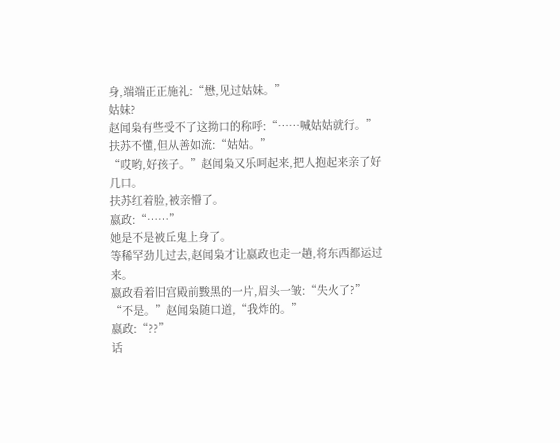身,端端正正施礼:“懋,见过姑妹。”
姑妹?
赵闻枭有些受不了这拗口的称呼:“……喊姑姑就行。”
扶苏不懂,但从善如流:“姑姑。”
“哎哟,好孩子。”赵闻枭又乐呵起来,把人抱起来亲了好几口。
扶苏红着脸,被亲懵了。
嬴政:“……”
她是不是被丘鬼上身了。
等稀罕劲儿过去,赵闻枭才让嬴政也走一趟,将东西都运过来。
嬴政看着旧宫殿前黢黑的一片,眉头一皱:“失火了?”
“不是。”赵闻枭随口道,“我炸的。”
嬴政:“??”
话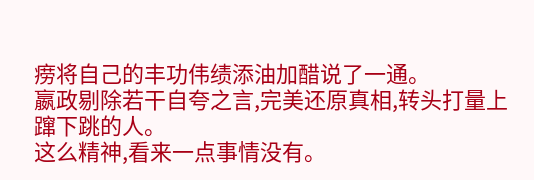痨将自己的丰功伟绩添油加醋说了一通。
嬴政剔除若干自夸之言,完美还原真相,转头打量上蹿下跳的人。
这么精神,看来一点事情没有。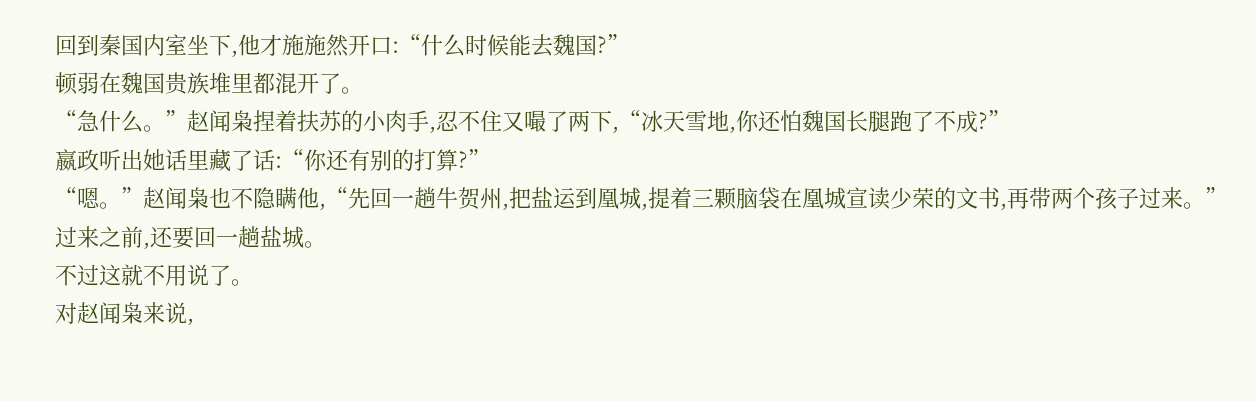回到秦国内室坐下,他才施施然开口:“什么时候能去魏国?”
顿弱在魏国贵族堆里都混开了。
“急什么。”赵闻枭捏着扶苏的小肉手,忍不住又嘬了两下,“冰天雪地,你还怕魏国长腿跑了不成?”
嬴政听出她话里藏了话:“你还有别的打算?”
“嗯。”赵闻枭也不隐瞒他,“先回一趟牛贺州,把盐运到凰城,提着三颗脑袋在凰城宣读少荣的文书,再带两个孩子过来。”
过来之前,还要回一趟盐城。
不过这就不用说了。
对赵闻枭来说,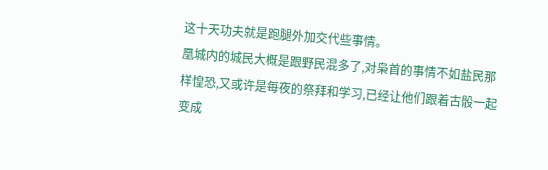这十天功夫就是跑腿外加交代些事情。
凰城内的城民大概是跟野民混多了,对枭首的事情不如盐民那样惶恐,又或许是每夜的祭拜和学习,已经让他们跟着古骰一起变成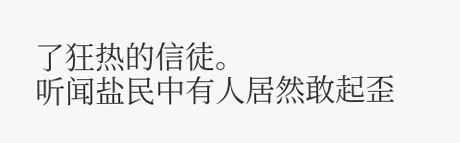了狂热的信徒。
听闻盐民中有人居然敢起歪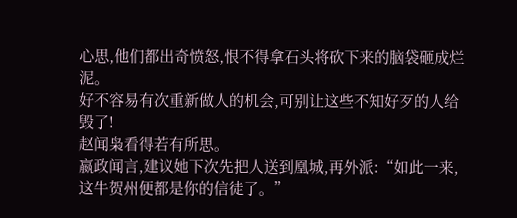心思,他们都出奇愤怒,恨不得拿石头将砍下来的脑袋砸成烂泥。
好不容易有次重新做人的机会,可别让这些不知好歹的人给毁了!
赵闻枭看得若有所思。
嬴政闻言,建议她下次先把人送到凰城,再外派:“如此一来,这牛贺州便都是你的信徒了。”